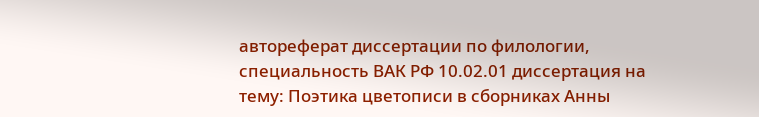автореферат диссертации по филологии, специальность ВАК РФ 10.02.01 диссертация на тему: Поэтика цветописи в сборниках Анны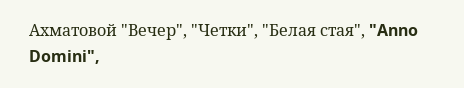Ахматовой "Вечер", "Четки", "Белая стая", "Anno Domini",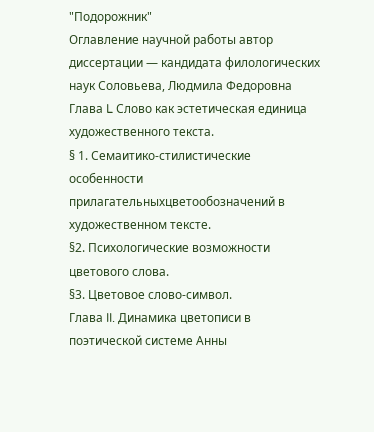"Подорожник"
Оглавление научной работы автор диссертации — кандидата филологических наук Соловьева, Людмила Федоровна
Глава L Слово как эстетическая единица художественного текста.
§ 1. Семаитико-стилистические особенности прилагательныхцветообозначений в художественном тексте.
§2. Психологические возможности цветового слова.
§3. Цветовое слово-символ.
Глава II. Динамика цветописи в поэтической системе Анны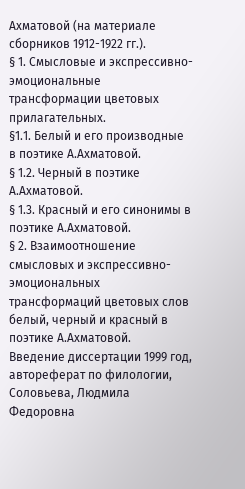Ахматовой (на материале сборников 1912-1922 гг.).
§ 1. Смысловые и экспрессивно-эмоциональные трансформации цветовых прилагательных.
§1.1. Белый и его производные в поэтике А.Ахматовой.
§ 1.2. Черный в поэтике А.Ахматовой.
§ 1.3. Красный и его синонимы в поэтике А.Ахматовой.
§ 2. Взаимоотношение смысловых и экспрессивно-эмоциональных трансформаций цветовых слов белый, черный и красный в поэтике А.Ахматовой.
Введение диссертации 1999 год, автореферат по филологии, Соловьева, Людмила Федоровна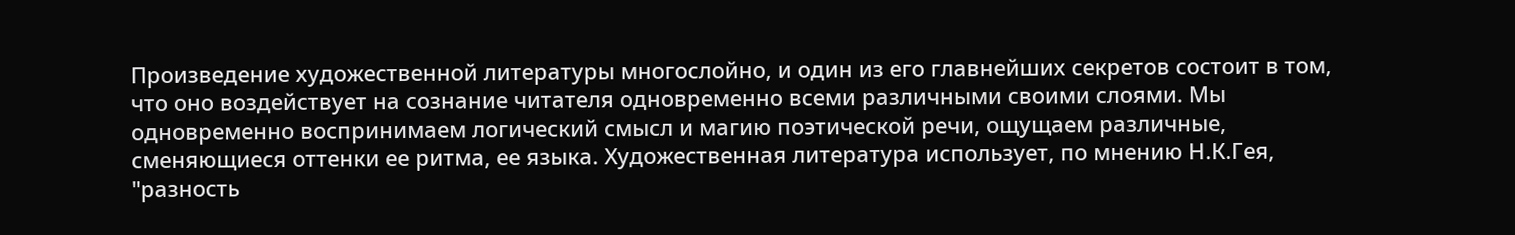Произведение художественной литературы многослойно, и один из его главнейших секретов состоит в том, что оно воздействует на сознание читателя одновременно всеми различными своими слоями. Мы одновременно воспринимаем логический смысл и магию поэтической речи, ощущаем различные, сменяющиеся оттенки ее ритма, ее языка. Художественная литература использует, по мнению Н.К.Гея, "разность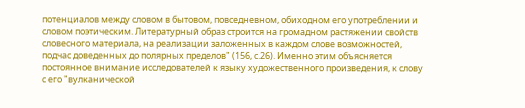потенциалов между словом в бытовом, повседневном, обиходном его употреблении и словом поэтическим. Литературный образ строится на громадном растяжении свойств словесного материала, на реализации заложенных в каждом слове возможностей, подчас доведенных до полярных пределов" (156, с.26). Именно этим объясняется постоянное внимание исследователей к языку художественного произведения, к слову с его "вулканической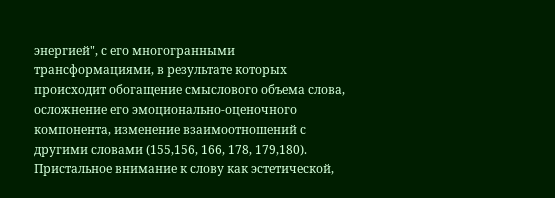энергией", с его многогранными трансформациями, в результате которых происходит обогащение смыслового объема слова, осложнение его эмоционально-оценочного компонента, изменение взаимоотношений с другими словами (155,156, 166, 178, 179,180).
Пристальное внимание к слову как эстетической,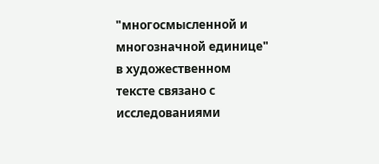"многосмысленной и многозначной единице" в художественном тексте связано с исследованиями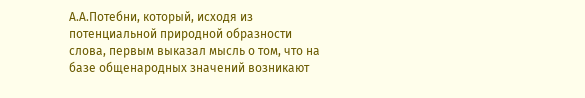А.А.Потебни, который, исходя из потенциальной природной образности слова, первым выказал мысль о том, что на базе общенародных значений возникают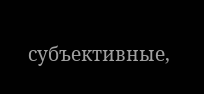субъективные,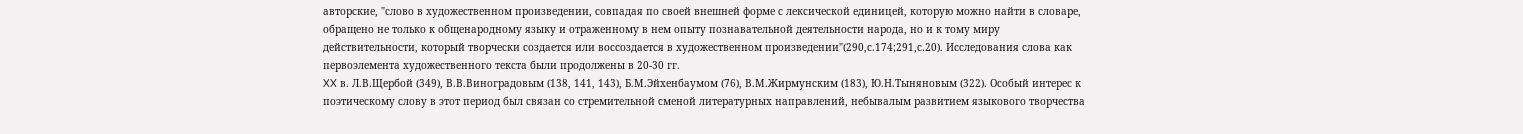авторские, "слово в художественном произведении, совпадая по своей внешней форме с лексической единицей, которую можно найти в словаре, обращено не только к общенародному языку и отраженному в нем опыту познавательной деятельности народа, но и к тому миру действительности, который творчески создается или воссоздается в художественном произведении"(290,с.174;291,с.20). Исследования слова как первоэлемента художественного текста были продолжены в 20-30 гг.
XX в. Л.В.Щербой (349), В.В.Виноградовым (138, 141, 143), Б.М.Эйхенбаумом (76), В.М.Жирмунским (183), Ю.Н.Тыняновым (322). Особый интерес к поэтическому слову в этот период был связан со стремительной сменой литературных направлений, небывалым развитием языкового творчества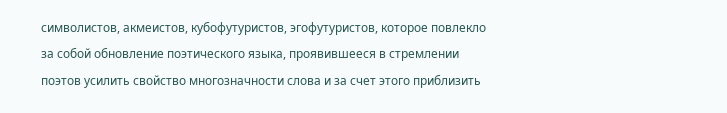символистов, акмеистов, кубофутуристов, эгофутуристов, которое повлекло за собой обновление поэтического языка, проявившееся в стремлении поэтов усилить свойство многозначности слова и за счет этого приблизить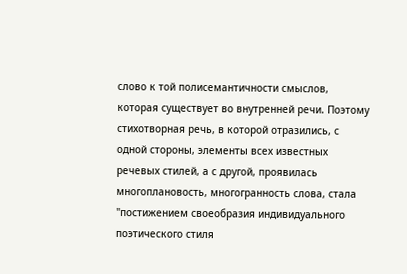слово к той полисемантичности смыслов, которая существует во внутренней речи. Поэтому стихотворная речь, в которой отразились, с одной стороны, элементы всех известных речевых стилей, а с другой, проявилась многоплановость, многогранность слова, стала "постижением своеобразия индивидуального поэтического стиля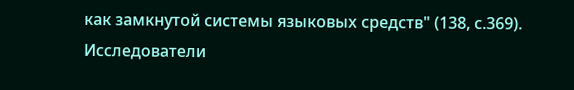как замкнутой системы языковых средств" (138, с.369). Исследователи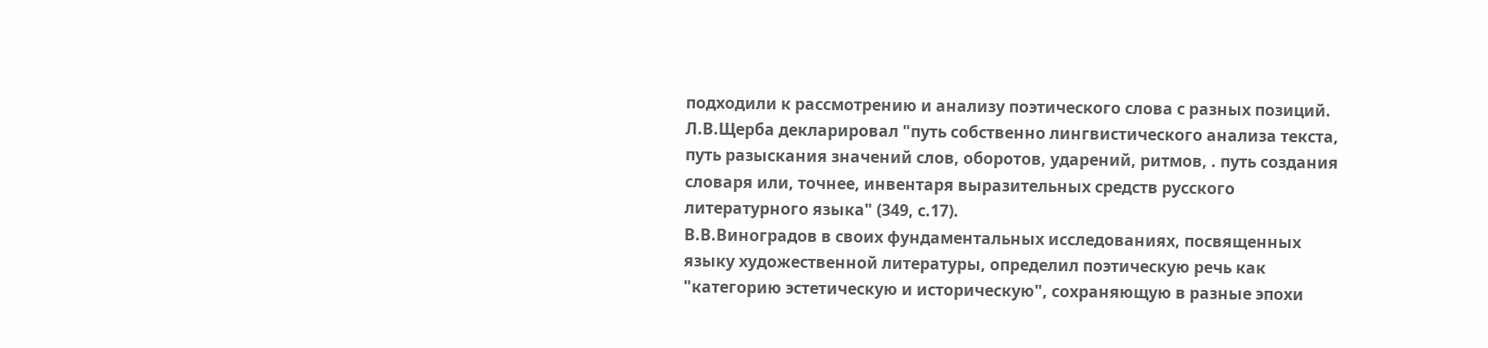подходили к рассмотрению и анализу поэтического слова с разных позиций. Л.В.Щерба декларировал "путь собственно лингвистического анализа текста, путь разыскания значений слов, оборотов, ударений, ритмов, . путь создания словаря или, точнее, инвентаря выразительных средств русского литературного языка" (349, с.17).
В.В.Виноградов в своих фундаментальных исследованиях, посвященных языку художественной литературы, определил поэтическую речь как "категорию эстетическую и историческую", сохраняющую в разные эпохи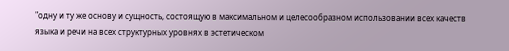"одну и ту же основу и сущность, состоящую в максимальном и целесообразном использовании всех качеств языка и речи на всех структурных уровнях в эстетическом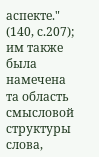аспекте." (140, с.207); им также была намечена та область смысловой структуры слова,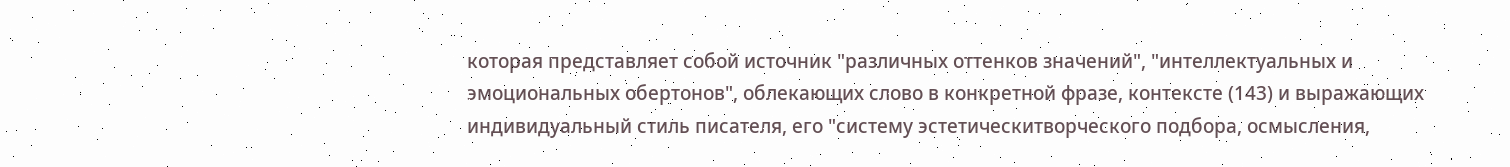которая представляет собой источник "различных оттенков значений", "интеллектуальных и эмоциональных обертонов", облекающих слово в конкретной фразе, контексте (143) и выражающих индивидуальный стиль писателя, его "систему эстетическитворческого подбора, осмысления,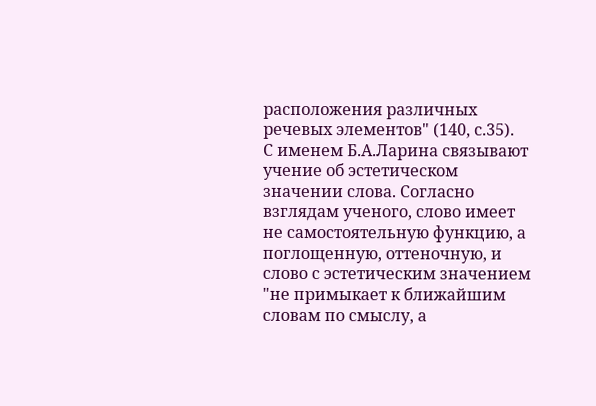расположения различных речевых элементов" (140, с.35).
С именем Б.А.Ларина связывают учение об эстетическом значении слова. Согласно взглядам ученого, слово имеет не самостоятельную функцию, а поглощенную, оттеночную, и слово с эстетическим значением "не примыкает к ближайшим словам по смыслу, а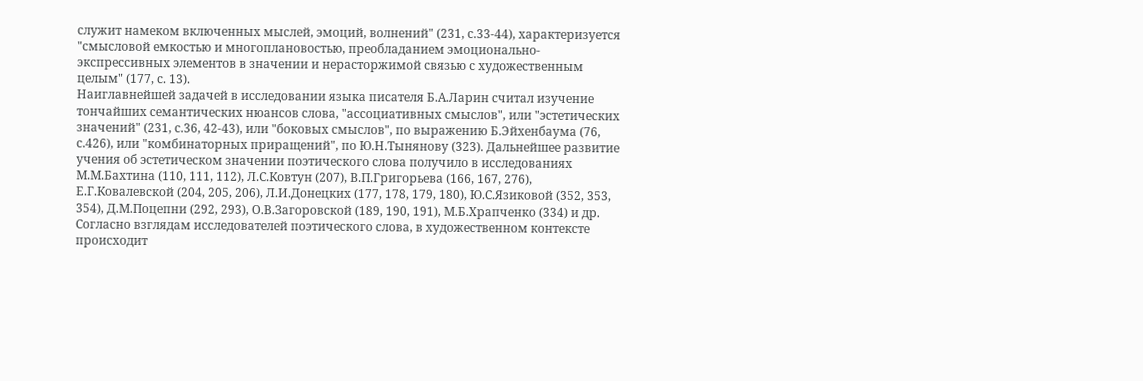служит намеком включенных мыслей, эмоций, волнений" (231, с.33-44), характеризуется "смысловой емкостью и многоплановостью, преобладанием эмоционально-экспрессивных элементов в значении и нерасторжимой связью с художественным целым" (177, с. 13).
Наиглавнейшей задачей в исследовании языка писателя Б.А.Ларин считал изучение тончайших семантических нюансов слова, "ассоциативных смыслов", или "эстетических значений" (231, с.36, 42-43), или "боковых смыслов", по выражению Б.Эйхенбаума (76, с.426), или "комбинаторных приращений", по Ю.Н.Тынянову (323). Дальнейшее развитие учения об эстетическом значении поэтического слова получило в исследованиях М.М.Бахтина (110, 111, 112), Л.С.Ковтун (207), В.П.Григорьева (166, 167, 276), Е.Г.Ковалевской (204, 205, 206), Л.И.Донецких (177, 178, 179, 180), Ю.С.Язиковой (352, 353, 354), Д.М.Поцепни (292, 293), О.В.Загоровской (189, 190, 191), М.Б.Храпченко (334) и др. Согласно взглядам исследователей поэтического слова, в художественном контексте происходит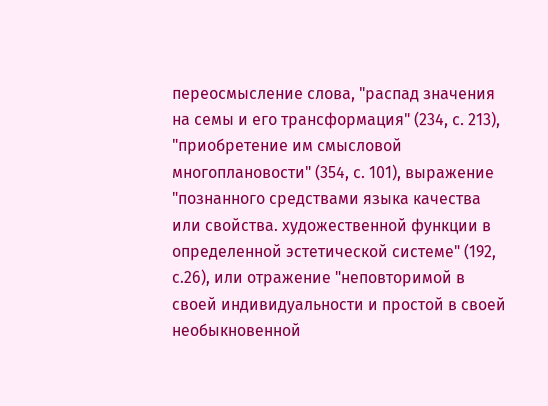переосмысление слова, "распад значения на семы и его трансформация" (234, с. 213), "приобретение им смысловой многоплановости" (354, с. 101), выражение "познанного средствами языка качества или свойства. художественной функции в определенной эстетической системе" (192, с.26), или отражение "неповторимой в своей индивидуальности и простой в своей необыкновенной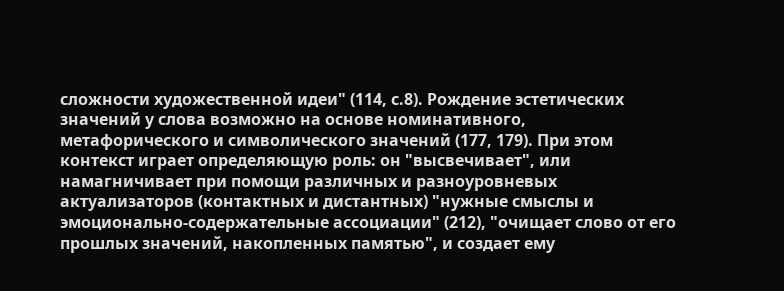сложности художественной идеи" (114, с.8). Рождение эстетических значений у слова возможно на основе номинативного, метафорического и символического значений (177, 179). При этом контекст играет определяющую роль: он "высвечивает", или намагничивает при помощи различных и разноуровневых актуализаторов (контактных и дистантных) "нужные смыслы и эмоционально-содержательные ассоциации" (212), "очищает слово от его прошлых значений, накопленных памятью", и создает ему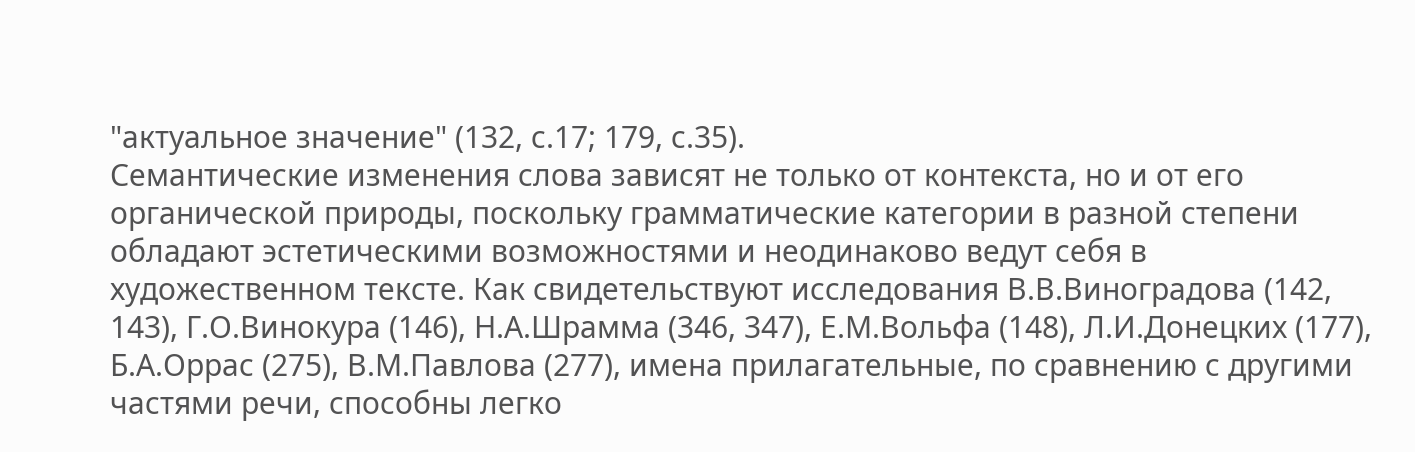"актуальное значение" (132, с.17; 179, с.35).
Семантические изменения слова зависят не только от контекста, но и от его органической природы, поскольку грамматические категории в разной степени обладают эстетическими возможностями и неодинаково ведут себя в художественном тексте. Как свидетельствуют исследования В.В.Виноградова (142, 143), Г.О.Винокура (146), Н.А.Шрамма (346, 347), Е.М.Вольфа (148), Л.И.Донецких (177), Б.А.Оррас (275), В.М.Павлова (277), имена прилагательные, по сравнению с другими частями речи, способны легко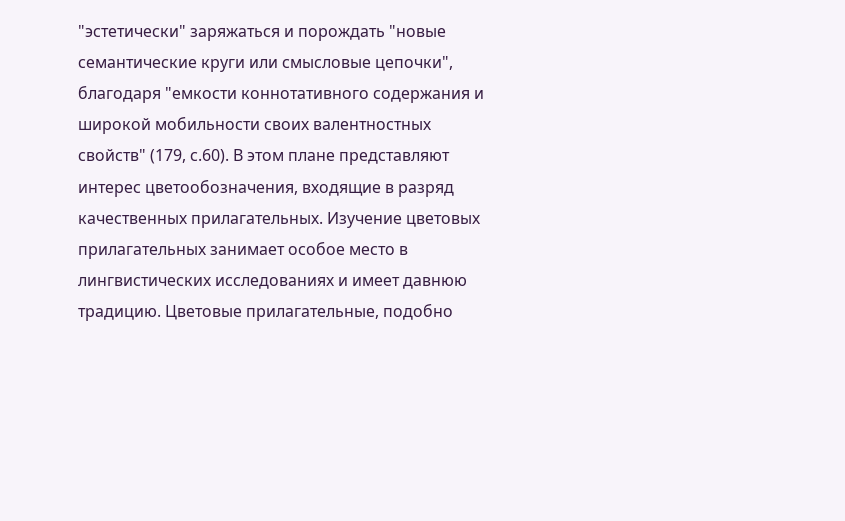"эстетически" заряжаться и порождать "новые семантические круги или смысловые цепочки", благодаря "емкости коннотативного содержания и широкой мобильности своих валентностных свойств" (179, с.60). В этом плане представляют интерес цветообозначения, входящие в разряд качественных прилагательных. Изучение цветовых прилагательных занимает особое место в лингвистических исследованиях и имеет давнюю традицию. Цветовые прилагательные, подобно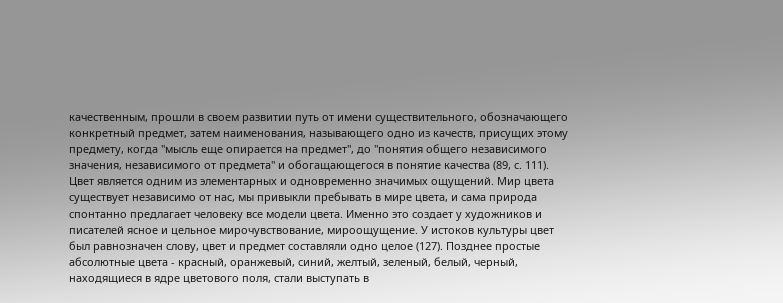качественным, прошли в своем развитии путь от имени существительного, обозначающего конкретный предмет, затем наименования, называющего одно из качеств, присущих этому предмету, когда "мысль еще опирается на предмет", до "понятия общего независимого значения, независимого от предмета" и обогащающегося в понятие качества (89, с. 111).
Цвет является одним из элементарных и одновременно значимых ощущений. Мир цвета существует независимо от нас, мы привыкли пребывать в мире цвета, и сама природа спонтанно предлагает человеку все модели цвета. Именно это создает у художников и писателей ясное и цельное мирочувствование, мироощущение. У истоков культуры цвет был равнозначен слову, цвет и предмет составляли одно целое (127). Позднее простые абсолютные цвета - красный, оранжевый, синий, желтый, зеленый, белый, черный, находящиеся в ядре цветового поля, стали выступать в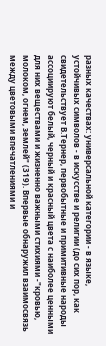разных качествах: универсальной категории - в языке, устойчивых символов - в искусстве и религии (до сих пор, как свидетельствует В.Тернер, первобытные и примитивные народы ассоциируют белый, черный и красный цвета с наиболее ценными для них веществами и жизненно важными стихиями -"кровью, молоком, огнем, землей" (319). Впервые обнаружил взаимосвязь между цветовыми впечатлениями и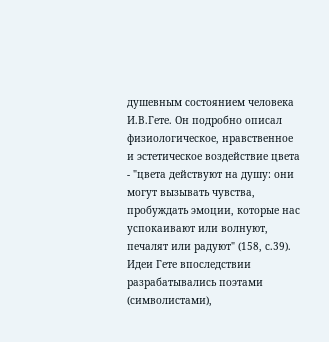душевным состоянием человека И.В.Гете. Он подробно описал физиологическое, нравственное и эстетическое воздействие цвета - "цвета действуют на душу: они могут вызывать чувства, пробуждать эмоции, которые нас успокаивают или волнуют, печалят или радуют" (158, с.39). Идеи Гете впоследствии разрабатывались поэтами (символистами),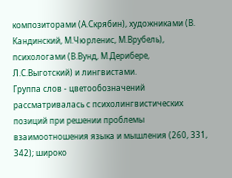композиторами (А.Скрябин), художниками (В. Кандинский, М.Чюрленис, М.Врубель), психологами (В.Вунд, М.Дерибере, Л.С.Выготский) и лингвистами.
Группа слов - цветообозначений рассматривалась с психолингвистических позиций при решении проблемы взаимоотношения языка и мышления (260, 331, 342); широко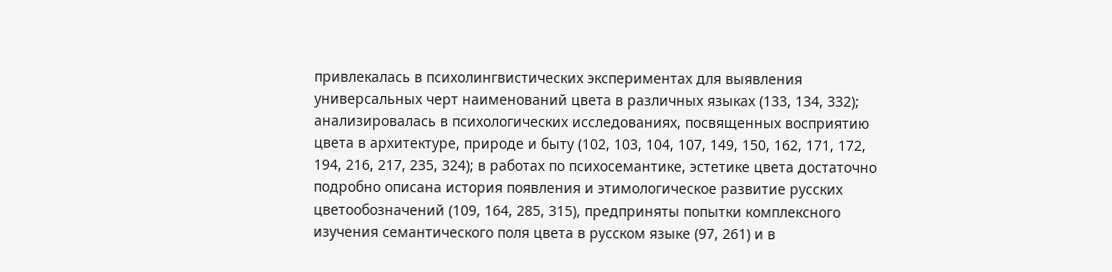привлекалась в психолингвистических экспериментах для выявления универсальных черт наименований цвета в различных языках (133, 134, 332); анализировалась в психологических исследованиях, посвященных восприятию цвета в архитектуре, природе и быту (102, 103, 104, 107, 149, 150, 162, 171, 172, 194, 216, 217, 235, 324); в работах по психосемантике, эстетике цвета достаточно подробно описана история появления и этимологическое развитие русских цветообозначений (109, 164, 285, 315), предприняты попытки комплексного изучения семантического поля цвета в русском языке (97, 261) и в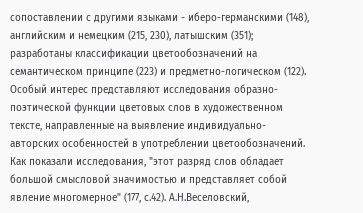сопоставлении с другими языками - иберо-германскими (148), английским и немецким (215, 230), латышским (351); разработаны классификации цветообозначений на семантическом принципе (223) и предметно-логическом (122). Особый интерес представляют исследования образно-поэтической функции цветовых слов в художественном тексте, направленные на выявление индивидуально-авторских особенностей в употреблении цветообозначений. Как показали исследования, "этот разряд слов обладает большой смысловой значимостью и представляет собой явление многомерное" (177, с.42). А.Н.Веселовский,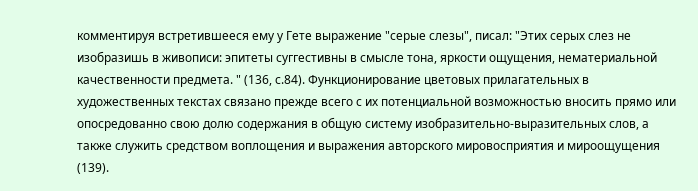комментируя встретившееся ему у Гете выражение "серые слезы", писал: "Этих серых слез не изобразишь в живописи: эпитеты суггестивны в смысле тона, яркости ощущения, нематериальной качественности предмета. " (136, с.84). Функционирование цветовых прилагательных в художественных текстах связано прежде всего с их потенциальной возможностью вносить прямо или опосредованно свою долю содержания в общую систему изобразительно-выразительных слов, а также служить средством воплощения и выражения авторского мировосприятия и мироощущения (139).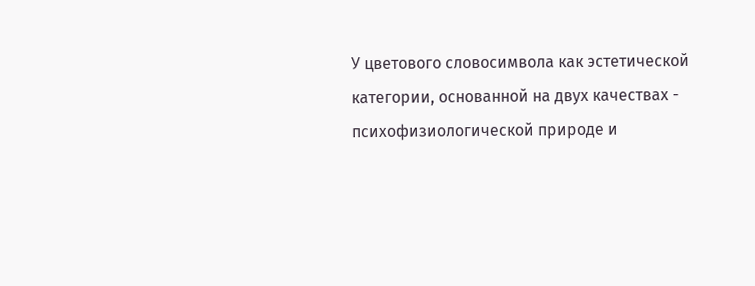У цветового словосимвола как эстетической категории, основанной на двух качествах - психофизиологической природе и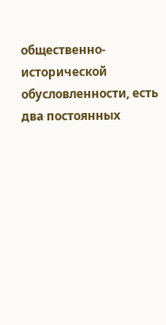общественно-исторической обусловленности, есть два постоянных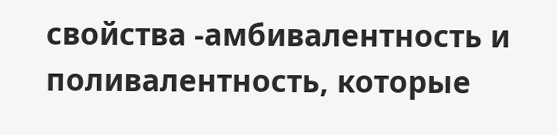свойства -амбивалентность и поливалентность, которые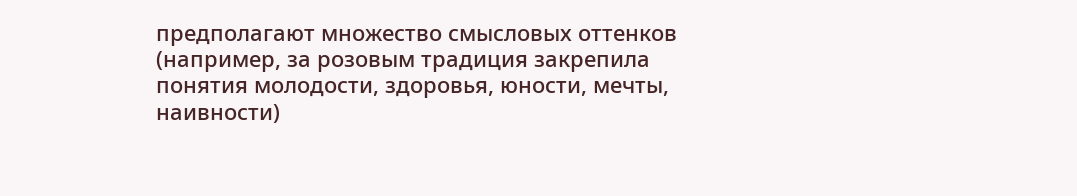предполагают множество смысловых оттенков (например, за розовым традиция закрепила понятия молодости, здоровья, юности, мечты, наивности)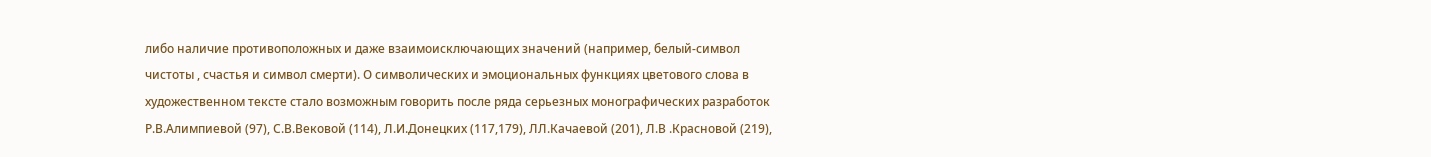либо наличие противоположных и даже взаимоисключающих значений (например, белый-символ чистоты , счастья и символ смерти). О символических и эмоциональных функциях цветового слова в художественном тексте стало возможным говорить после ряда серьезных монографических разработок Р.В.Алимпиевой (97), С.В.Вековой (114), Л.И.Донецких (117,179), ЛЛ.Качаевой (201), Л.В .Красновой (219),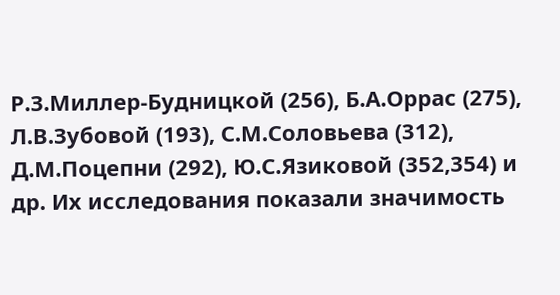Р.З.Миллер-Будницкой (256), Б.А.Оррас (275), Л.В.Зубовой (193), С.М.Соловьева (312), Д.М.Поцепни (292), Ю.С.Язиковой (352,354) и др. Их исследования показали значимость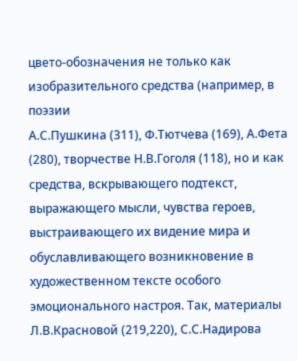цвето-обозначения не только как изобразительного средства (например, в поэзии
А.С.Пушкина (311), Ф.Тютчева (169), А.Фета (280), творчестве Н.В.Гоголя (118), но и как средства, вскрывающего подтекст, выражающего мысли, чувства героев, выстраивающего их видение мира и обуславливающего возникновение в художественном тексте особого эмоционального настроя. Так, материалы Л.В.Красновой (219,220), С.С.Надирова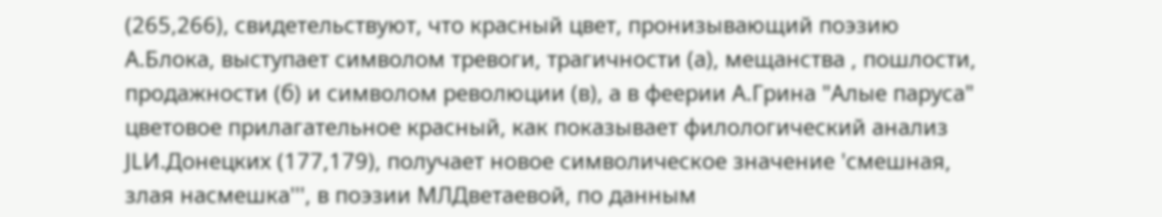(265,266), свидетельствуют, что красный цвет, пронизывающий поэзию А.Блока, выступает символом тревоги, трагичности (а), мещанства , пошлости, продажности (б) и символом революции (в), а в феерии А.Грина "Алые паруса" цветовое прилагательное красный, как показывает филологический анализ JLИ.Донецких (177,179), получает новое символическое значение 'смешная, злая насмешка''', в поэзии МЛДветаевой, по данным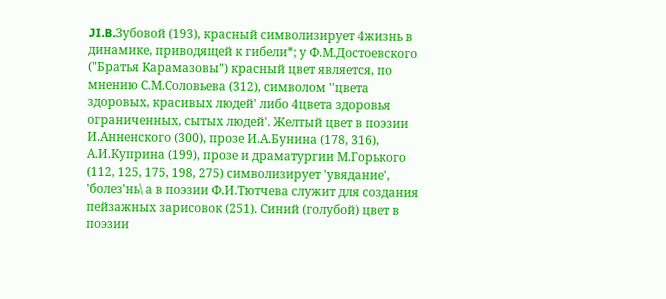JI.B.Зубовой (193), красный символизирует 4жизнь в динамике, приводящей к гибели*; у Ф.М.Достоевского ("Братья Карамазовы") красный цвет является, по мнению С.М.Соловьева (312), символом ''цвета здоровых, красивых людей' либо 4цвета здоровья ограниченных, сытых людей'. Желтый цвет в поэзии И.Анненского (300), прозе И.А.Бунина (178, 316), А.И.Куприна (199), прозе и драматургии М.Горького (112, 125, 175, 198, 275) символизирует 'увядание', 'болез'нь\ а в поэзии Ф.И.Тютчева служит для создания пейзажных зарисовок (251). Синий (голубой) цвет в поэзии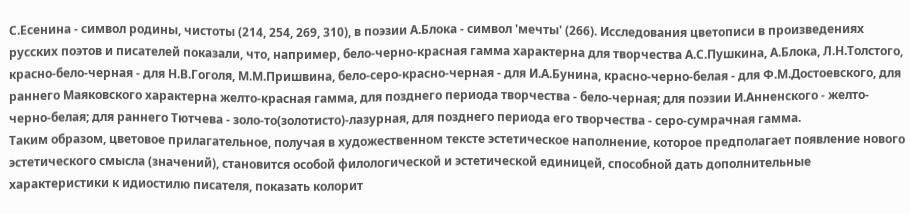С.Есенина - символ родины, чистоты (214, 254, 269, 310), в поэзии А.Блока - символ 'мечты' (266). Исследования цветописи в произведениях русских поэтов и писателей показали, что, например, бело-черно-красная гамма характерна для творчества А.С.Пушкина, А.Блока, Л.Н.Толстого, красно-бело-черная - для Н.В.Гоголя, М.М.Пришвина, бело-серо-красно-черная - для И.А.Бунина, красно-черно-белая - для Ф.М.Достоевского, для раннего Маяковского характерна желто-красная гамма, для позднего периода творчества - бело-черная; для поэзии И.Анненского - желто-черно-белая; для раннего Тютчева - золо-то(золотисто)-лазурная, для позднего периода его творчества - серо-сумрачная гамма.
Таким образом, цветовое прилагательное, получая в художественном тексте эстетическое наполнение, которое предполагает появление нового эстетического смысла (значений), становится особой филологической и эстетической единицей, способной дать дополнительные характеристики к идиостилю писателя, показать колорит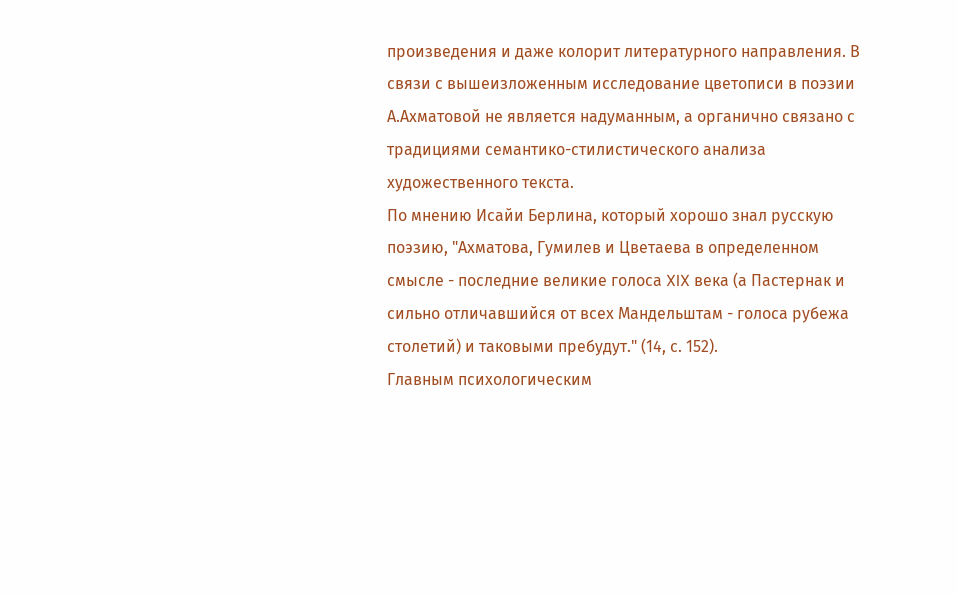произведения и даже колорит литературного направления. В связи с вышеизложенным исследование цветописи в поэзии А.Ахматовой не является надуманным, а органично связано с традициями семантико-стилистического анализа художественного текста.
По мнению Исайи Берлина, который хорошо знал русскую поэзию, "Ахматова, Гумилев и Цветаева в определенном смысле - последние великие голоса XIX века (а Пастернак и сильно отличавшийся от всех Мандельштам - голоса рубежа столетий) и таковыми пребудут." (14, с. 152).
Главным психологическим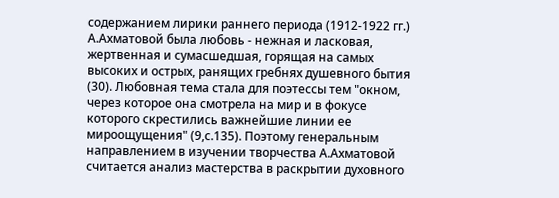содержанием лирики раннего периода (1912-1922 гг.) А.Ахматовой была любовь - нежная и ласковая, жертвенная и сумасшедшая, горящая на самых высоких и острых, ранящих гребнях душевного бытия (30). Любовная тема стала для поэтессы тем "окном, через которое она смотрела на мир и в фокусе которого скрестились важнейшие линии ее мироощущения" (9,с.135). Поэтому генеральным направлением в изучении творчества А.Ахматовой считается анализ мастерства в раскрытии духовного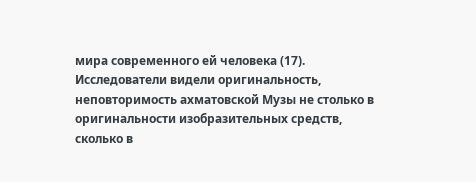мира современного ей человека (17). Исследователи видели оригинальность, неповторимость ахматовской Музы не столько в оригинальности изобразительных средств, сколько в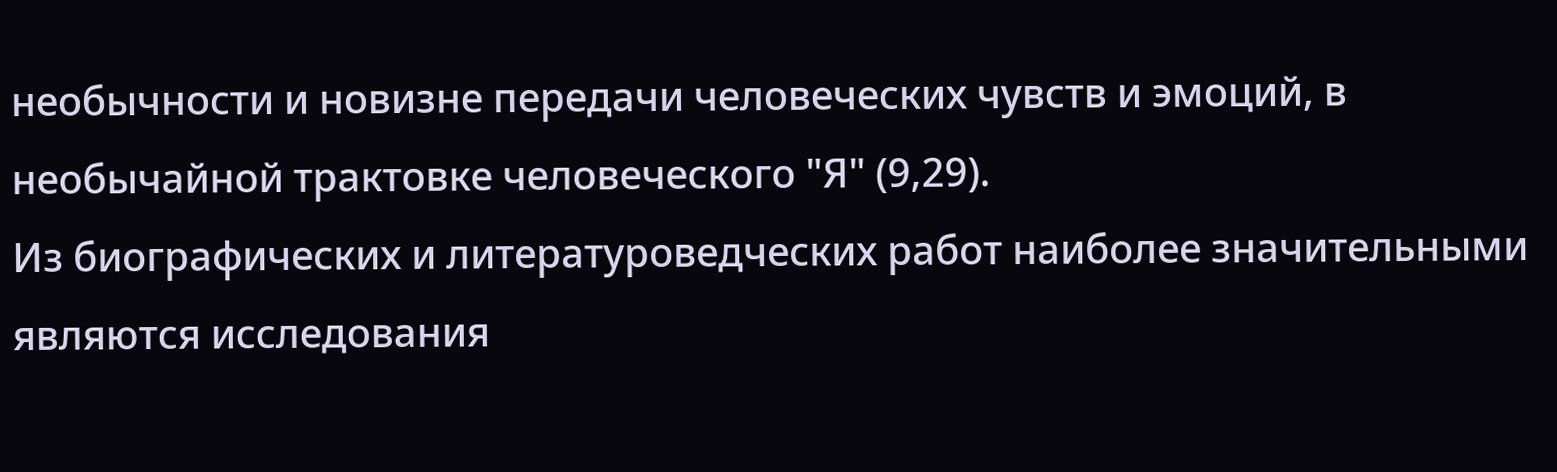необычности и новизне передачи человеческих чувств и эмоций, в необычайной трактовке человеческого "Я" (9,29).
Из биографических и литературоведческих работ наиболее значительными являются исследования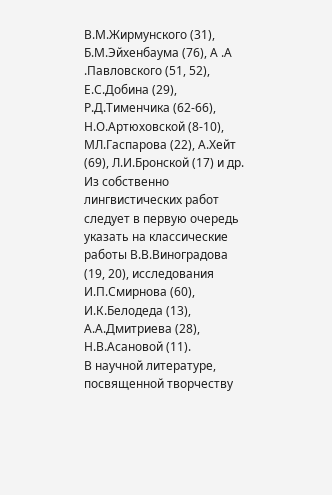В.М.Жирмунского (31), Б.М.Эйхенбаума (76), А .А .Павловского (51, 52), Е.С.Добина (29), Р.Д.Тименчика (62-66), Н.О.Артюховской (8-10), МЛ.Гаспарова (22), А.Хейт (69), Л.И.Бронской (17) и др. Из собственно лингвистических работ следует в первую очередь указать на классические работы В.В.Виноградова (19, 20), исследования И.П.Смирнова (60), И.К.Белодеда (13), А.А.Дмитриева (28), Н.В.Асановой (11).
В научной литературе, посвященной творчеству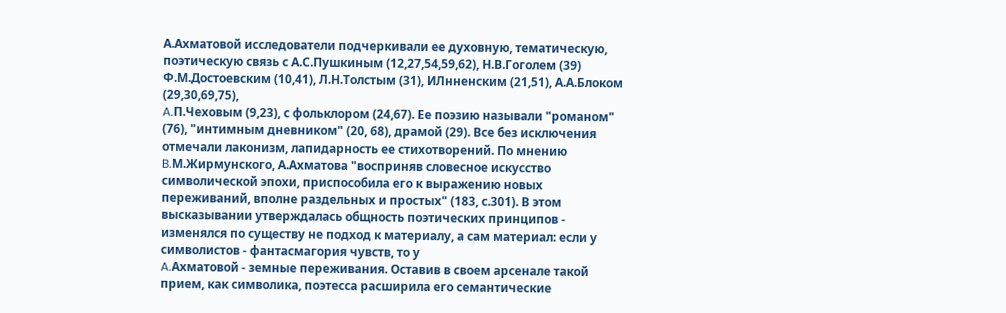А.Ахматовой исследователи подчеркивали ее духовную, тематическую, поэтическую связь с А.С.Пушкиным (12,27,54,59,62), Н.В.Гоголем (39) Ф.М.Достоевским (10,41), Л.Н.Толстым (31), ИЛнненским (21,51), А.А.Блоком (29,30,69,75),
A.П.Чеховым (9,23), с фольклором (24,67). Ее поэзию называли "романом" (76), "интимным дневником" (20, 68), драмой (29). Все без исключения отмечали лаконизм, лапидарность ее стихотворений. По мнению
B.М.Жирмунского, А.Ахматова "восприняв словесное искусство символической эпохи, приспособила его к выражению новых переживаний, вполне раздельных и простых" (183, с.301). В этом высказывании утверждалась общность поэтических принципов - изменялся по существу не подход к материалу, а сам материал: если у символистов - фантасмагория чувств, то у
A.Ахматовой - земные переживания. Оставив в своем арсенале такой прием, как символика, поэтесса расширила его семантические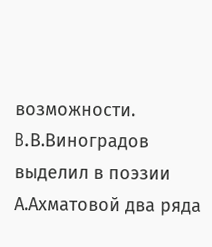возможности.
B.В.Виноградов выделил в поэзии А.Ахматовой два ряда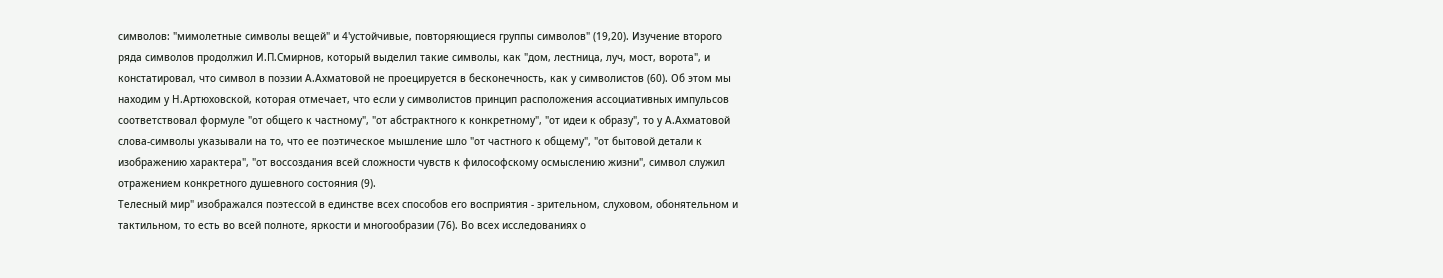символов: "мимолетные символы вещей" и 4'устойчивые, повторяющиеся группы символов" (19,20). Изучение второго ряда символов продолжил И.П.Смирнов, который выделил такие символы, как "дом, лестница, луч, мост, ворота", и констатировал, что символ в поэзии А.Ахматовой не проецируется в бесконечность, как у символистов (60). Об этом мы находим у Н.Артюховской, которая отмечает, что если у символистов принцип расположения ассоциативных импульсов соответствовал формуле "от общего к частному", "от абстрактного к конкретному", "от идеи к образу", то у А.Ахматовой слова-символы указывали на то, что ее поэтическое мышление шло "от частного к общему", "от бытовой детали к изображению характера", "от воссоздания всей сложности чувств к философскому осмыслению жизни", символ служил отражением конкретного душевного состояния (9).
Телесный мир" изображался поэтессой в единстве всех способов его восприятия - зрительном, слуховом, обонятельном и тактильном, то есть во всей полноте, яркости и многообразии (76). Во всех исследованиях о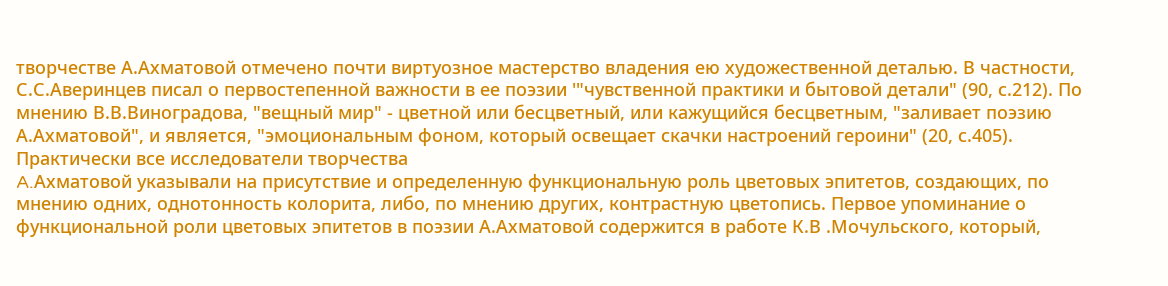творчестве А.Ахматовой отмечено почти виртуозное мастерство владения ею художественной деталью. В частности, С.С.Аверинцев писал о первостепенной важности в ее поэзии '"чувственной практики и бытовой детали" (90, с.212). По мнению В.В.Виноградова, "вещный мир" - цветной или бесцветный, или кажущийся бесцветным, "заливает поэзию А.Ахматовой", и является, "эмоциональным фоном, который освещает скачки настроений героини" (20, с.405). Практически все исследователи творчества
A.Ахматовой указывали на присутствие и определенную функциональную роль цветовых эпитетов, создающих, по мнению одних, однотонность колорита, либо, по мнению других, контрастную цветопись. Первое упоминание о функциональной роли цветовых эпитетов в поэзии А.Ахматовой содержится в работе К.В .Мочульского, который,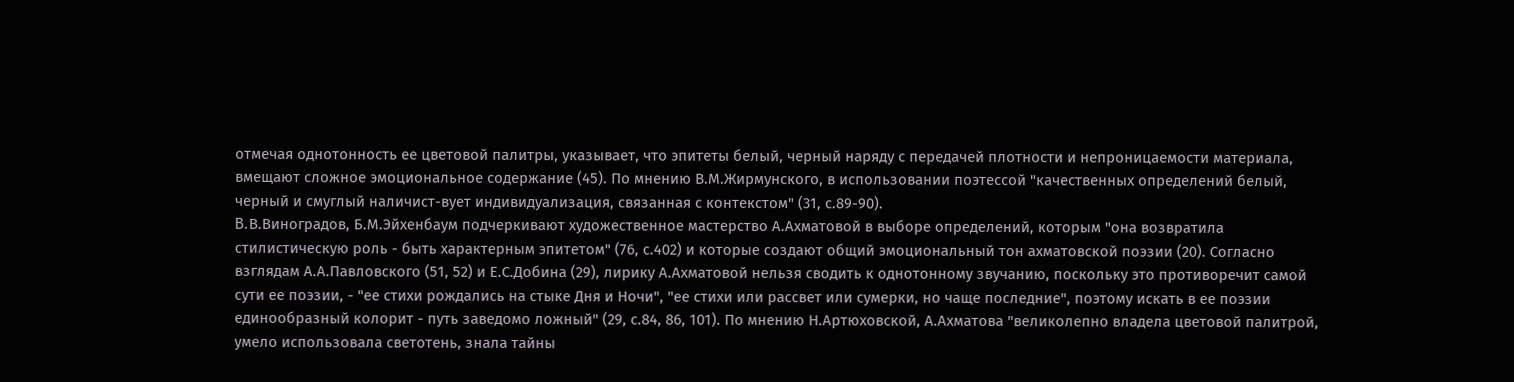отмечая однотонность ее цветовой палитры, указывает, что эпитеты белый, черный наряду с передачей плотности и непроницаемости материала, вмещают сложное эмоциональное содержание (45). По мнению В.М.Жирмунского, в использовании поэтессой "качественных определений белый, черный и смуглый наличист-вует индивидуализация, связанная с контекстом" (31, с.89-90).
B.В.Виноградов, Б.М.Эйхенбаум подчеркивают художественное мастерство А.Ахматовой в выборе определений, которым "она возвратила стилистическую роль - быть характерным эпитетом" (76, с.402) и которые создают общий эмоциональный тон ахматовской поэзии (20). Согласно взглядам А.А.Павловского (51, 52) и Е.С.Добина (29), лирику А.Ахматовой нельзя сводить к однотонному звучанию, поскольку это противоречит самой сути ее поэзии, - "ее стихи рождались на стыке Дня и Ночи", "ее стихи или рассвет или сумерки, но чаще последние", поэтому искать в ее поэзии единообразный колорит - путь заведомо ложный" (29, с.84, 86, 101). По мнению Н.Артюховской, А.Ахматова "великолепно владела цветовой палитрой, умело использовала светотень, знала тайны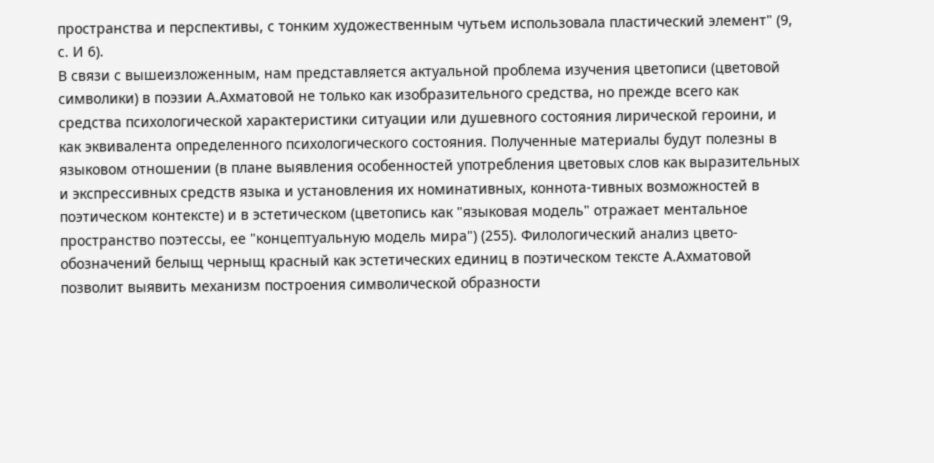пространства и перспективы, с тонким художественным чутьем использовала пластический элемент" (9, с. И 6).
В связи с вышеизложенным, нам представляется актуальной проблема изучения цветописи (цветовой символики) в поэзии А.Ахматовой не только как изобразительного средства, но прежде всего как средства психологической характеристики ситуации или душевного состояния лирической героини, и как эквивалента определенного психологического состояния. Полученные материалы будут полезны в языковом отношении (в плане выявления особенностей употребления цветовых слов как выразительных и экспрессивных средств языка и установления их номинативных, коннота-тивных возможностей в поэтическом контексте) и в эстетическом (цветопись как "языковая модель" отражает ментальное пространство поэтессы, ее "концептуальную модель мира") (255). Филологический анализ цвето-обозначений белыщ черныщ красный как эстетических единиц в поэтическом тексте А.Ахматовой позволит выявить механизм построения символической образности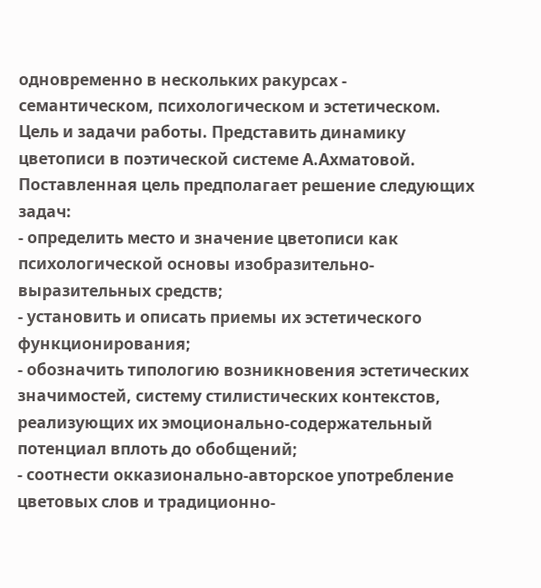одновременно в нескольких ракурсах - семантическом, психологическом и эстетическом.
Цель и задачи работы. Представить динамику цветописи в поэтической системе А.Ахматовой. Поставленная цель предполагает решение следующих задач:
- определить место и значение цветописи как психологической основы изобразительно-выразительных средств;
- установить и описать приемы их эстетического функционирования;
- обозначить типологию возникновения эстетических значимостей, систему стилистических контекстов, реализующих их эмоционально-содержательный потенциал вплоть до обобщений;
- соотнести окказионально-авторское употребление цветовых слов и традиционно-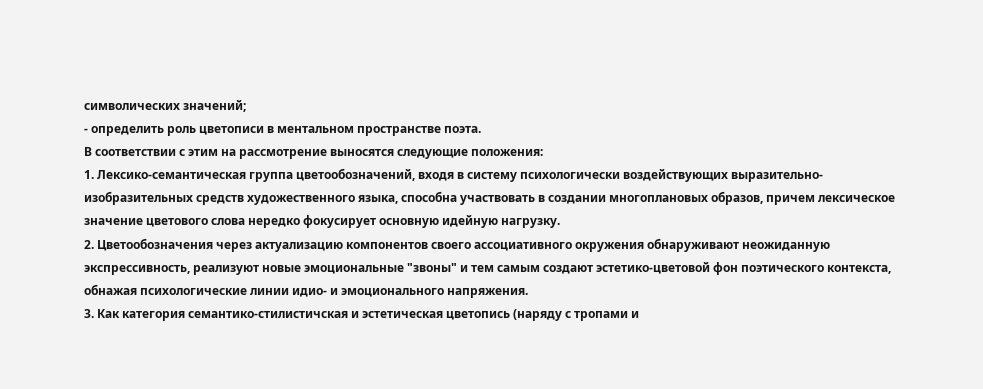символических значений;
- определить роль цветописи в ментальном пространстве поэта.
В соответствии с этим на рассмотрение выносятся следующие положения:
1. Лексико-семантическая группа цветообозначений, входя в систему психологически воздействующих выразительно-изобразительных средств художественного языка, способна участвовать в создании многоплановых образов, причем лексическое значение цветового слова нередко фокусирует основную идейную нагрузку.
2. Цветообозначения через актуализацию компонентов своего ассоциативного окружения обнаруживают неожиданную экспрессивность, реализуют новые эмоциональные "звоны" и тем самым создают эстетико-цветовой фон поэтического контекста, обнажая психологические линии идио- и эмоционального напряжения.
3. Как категория семантико-стилистичская и эстетическая цветопись (наряду с тропами и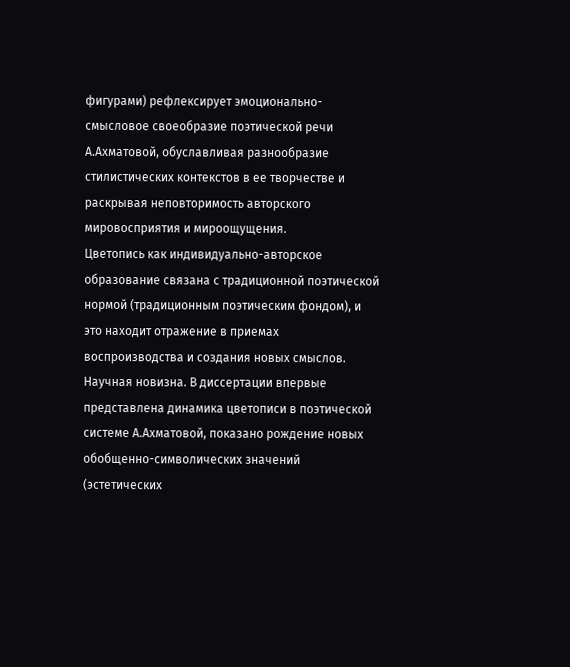фигурами) рефлексирует эмоционально-смысловое своеобразие поэтической речи А.Ахматовой, обуславливая разнообразие стилистических контекстов в ее творчестве и раскрывая неповторимость авторского мировосприятия и мироощущения.
Цветопись как индивидуально-авторское образование связана с традиционной поэтической нормой (традиционным поэтическим фондом), и это находит отражение в приемах воспроизводства и создания новых смыслов.
Научная новизна. В диссертации впервые представлена динамика цветописи в поэтической системе А.Ахматовой, показано рождение новых обобщенно-символических значений (эстетических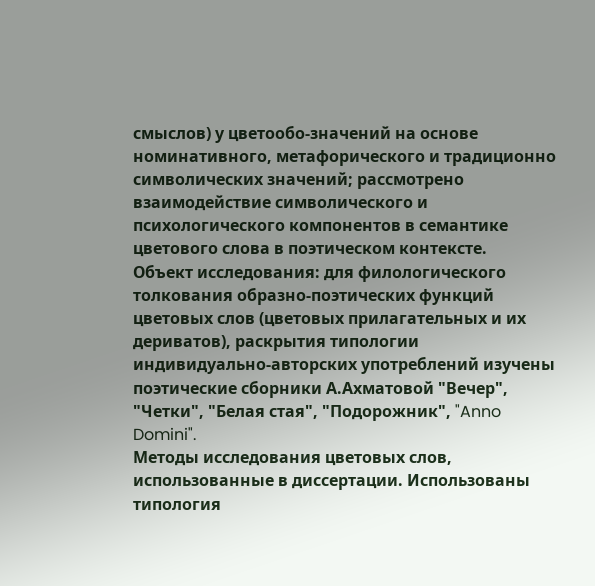смыслов) у цветообо-значений на основе номинативного, метафорического и традиционно символических значений; рассмотрено взаимодействие символического и психологического компонентов в семантике цветового слова в поэтическом контексте.
Объект исследования: для филологического толкования образно-поэтических функций цветовых слов (цветовых прилагательных и их дериватов), раскрытия типологии индивидуально-авторских употреблений изучены поэтические сборники А.Ахматовой "Вечер", "Четки", "Белая стая", "Подорожник", "Anno Domini".
Методы исследования цветовых слов, использованные в диссертации. Использованы типология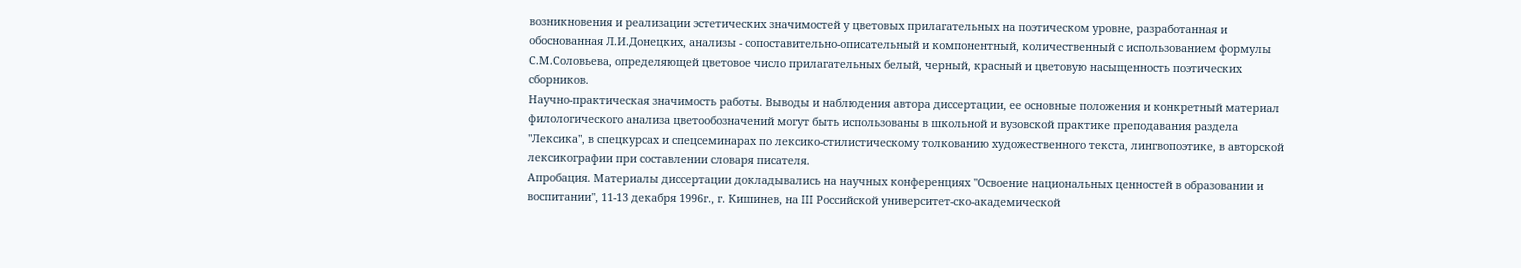возникновения и реализации эстетических значимостей у цветовых прилагательных на поэтическом уровне, разработанная и обоснованная Л.И.Донецких, анализы - сопоставительно-описательный и компонентный, количественный с использованием формулы С.М.Соловьева, определяющей цветовое число прилагательных белый, черный, красный и цветовую насыщенность поэтических сборников.
Научно-практическая значимость работы. Выводы и наблюдения автора диссертации, ее основные положения и конкретный материал филологического анализа цветообозначений могут быть использованы в школьной и вузовской практике преподавания раздела "Лексика", в спецкурсах и спецсеминарах по лексико-стилистическому толкованию художественного текста, лингвопоэтике, в авторской лексикографии при составлении словаря писателя.
Апробация. Материалы диссертации докладывались на научных конференциях "Освоение национальных ценностей в образовании и воспитании", 11-13 декабря 1996г., г. Кишинев, на III Российской университет-ско-академической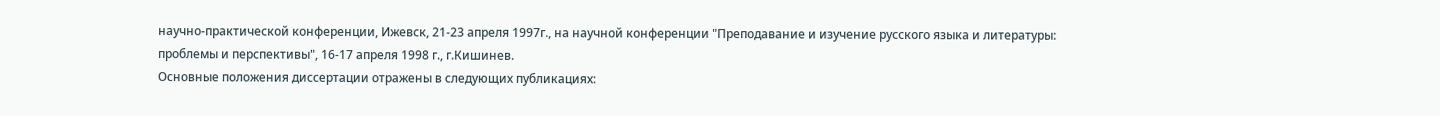научно-практической конференции, Ижевск, 21-23 апреля 1997г., на научной конференции "Преподавание и изучение русского языка и литературы: проблемы и перспективы", 16-17 апреля 1998 г., г.Кишинев.
Основные положения диссертации отражены в следующих публикациях: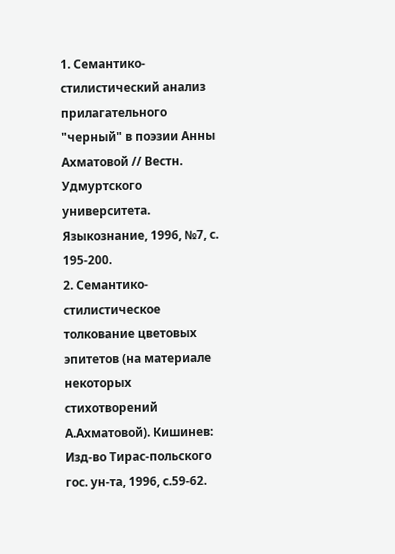1. Семантико-стилистический анализ прилагательного "черный" в поэзии Анны Ахматовой // Вестн. Удмуртского университета. Языкознание, 1996, №7, с. 195-200.
2. Семантико-стилистическое толкование цветовых эпитетов (на материале некоторых стихотворений А.Ахматовой). Кишинев: Изд-во Тирас-польского гос. ун-та, 1996, с.59-62.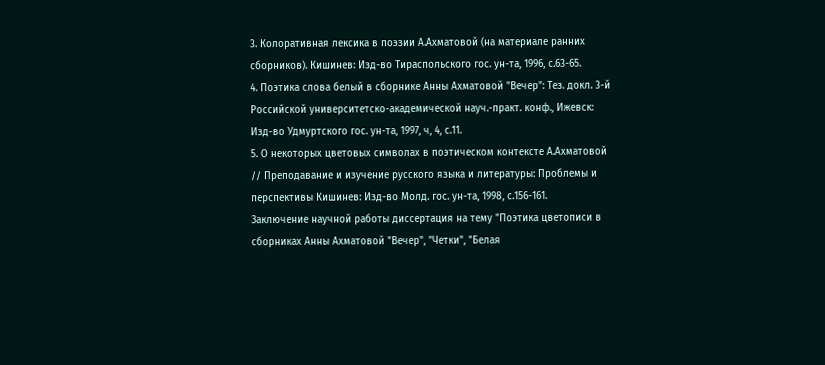3. Колоративная лексика в поэзии А.Ахматовой (на материале ранних сборников). Кишинев: Изд-во Тираспольского гос. ун-та, 1996, с.63-65.
4. Поэтика слова белый в сборнике Анны Ахматовой "Вечер": Тез. докл. 3-й Российской университетско-академической науч.-практ. конф., Ижевск: Изд-во Удмуртского гос. ун-та, 1997, ч, 4, с.11.
5. О некоторых цветовых символах в поэтическом контексте А.Ахматовой // Преподавание и изучение русского языка и литературы: Проблемы и перспективы Кишинев: Изд-во Молд. гос. ун-та, 1998, с.156-161.
Заключение научной работы диссертация на тему "Поэтика цветописи в сборниках Анны Ахматовой "Вечер", "Четки", "Белая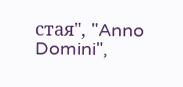стая", "Anno Domini",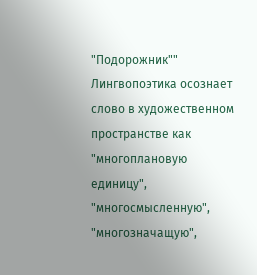"Подорожник""
Лингвопоэтика осознает слово в художественном пространстве как "многоплановую единицу", "многосмысленную", "многозначащую",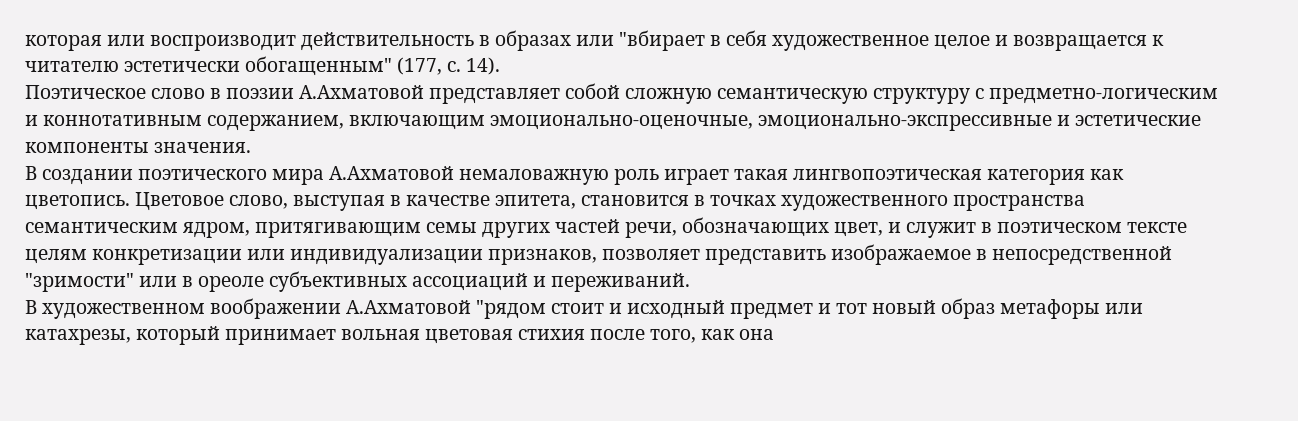которая или воспроизводит действительность в образах или "вбирает в себя художественное целое и возвращается к читателю эстетически обогащенным" (177, с. 14).
Поэтическое слово в поэзии А.Ахматовой представляет собой сложную семантическую структуру с предметно-логическим и коннотативным содержанием, включающим эмоционально-оценочные, эмоционально-экспрессивные и эстетические компоненты значения.
В создании поэтического мира А.Ахматовой немаловажную роль играет такая лингвопоэтическая категория как цветопись. Цветовое слово, выступая в качестве эпитета, становится в точках художественного пространства семантическим ядром, притягивающим семы других частей речи, обозначающих цвет, и служит в поэтическом тексте целям конкретизации или индивидуализации признаков, позволяет представить изображаемое в непосредственной "зримости" или в ореоле субъективных ассоциаций и переживаний.
В художественном воображении А.Ахматовой "рядом стоит и исходный предмет и тот новый образ метафоры или катахрезы, который принимает вольная цветовая стихия после того, как она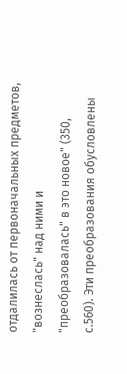отдалилась от первоначальных предметов, "вознеслась" над ними и "преобразовалась" в это новое" (350, с.560). Эти преобразования обусловлены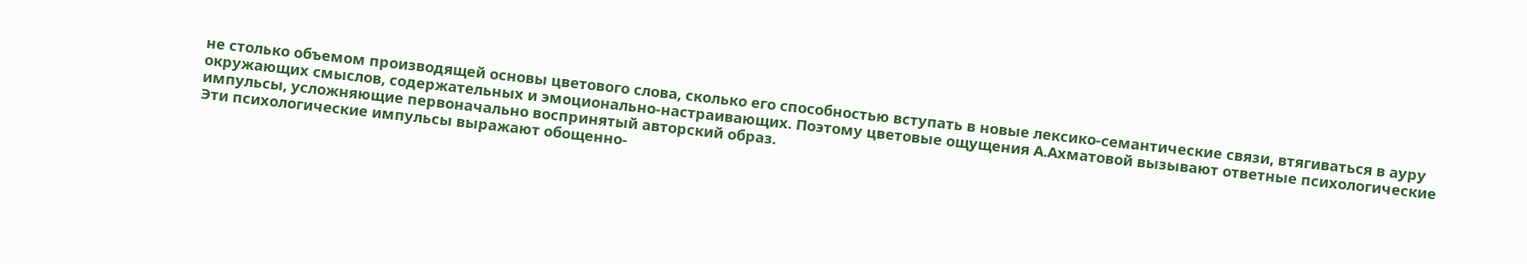не столько объемом производящей основы цветового слова, сколько его способностью вступать в новые лексико-семантические связи, втягиваться в ауру окружающих смыслов, содержательных и эмоционально-настраивающих. Поэтому цветовые ощущения А.Ахматовой вызывают ответные психологические импульсы, усложняющие первоначально воспринятый авторский образ.
Эти психологические импульсы выражают обощенно-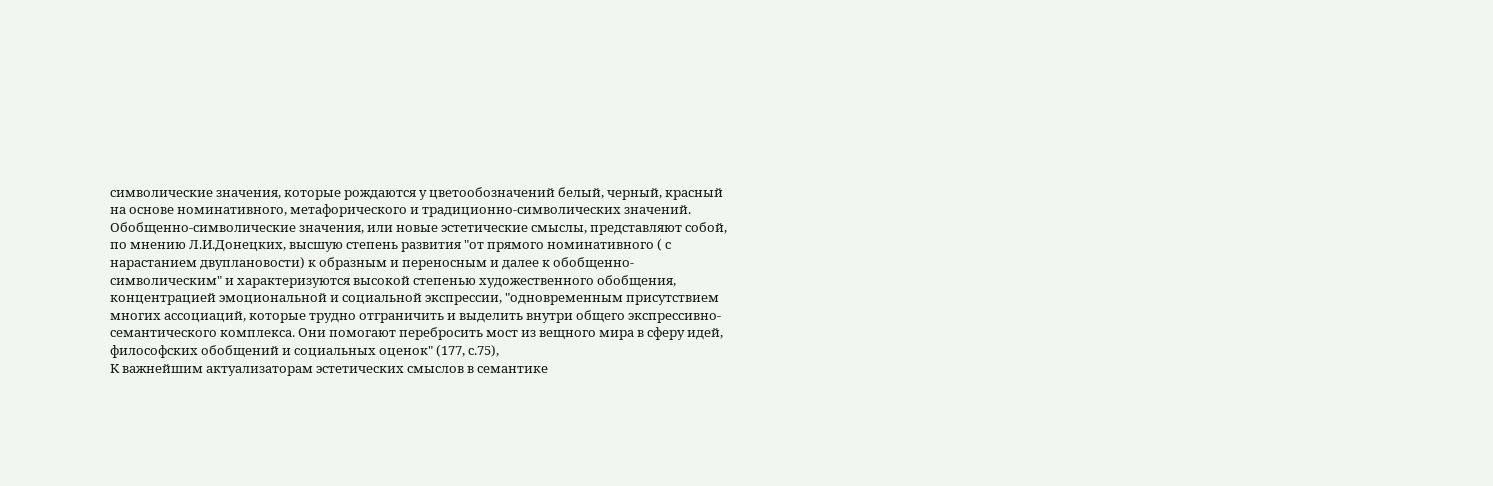символические значения, которые рождаются у цветообозначений белый, черный, красный на основе номинативного, метафорического и традиционно-символических значений. Обобщенно-символические значения, или новые эстетические смыслы, представляют собой, по мнению Л.И.Донецких, высшую степень развития "от прямого номинативного ( с нарастанием двуплановости) к образным и переносным и далее к обобщенно-символическим" и характеризуются высокой степенью художественного обобщения, концентрацией эмоциональной и социальной экспрессии, "одновременным присутствием многих ассоциаций, которые трудно отграничить и выделить внутри общего экспрессивно-семантического комплекса. Они помогают перебросить мост из вещного мира в сферу идей, философских обобщений и социальных оценок" (177, с.75),
К важнейшим актуализаторам эстетических смыслов в семантике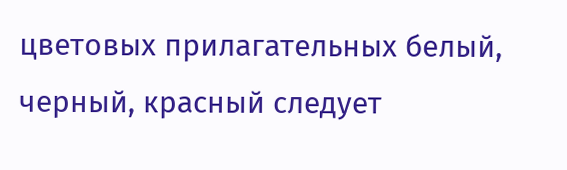цветовых прилагательных белый, черный, красный следует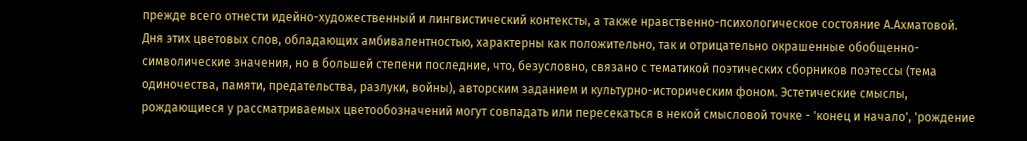прежде всего отнести идейно-художественный и лингвистический контексты, а также нравственно-психологическое состояние А.Ахматовой. Дня этих цветовых слов, обладающих амбивалентностью, характерны как положительно, так и отрицательно окрашенные обобщенно-символические значения, но в большей степени последние, что, безусловно, связано с тематикой поэтических сборников поэтессы (тема одиночества, памяти, предательства, разлуки, войны), авторским заданием и культурно-историческим фоном. Эстетические смыслы, рождающиеся у рассматриваемых цветообозначений могут совпадать или пересекаться в некой смысловой точке - 'конец и начало', 'рождение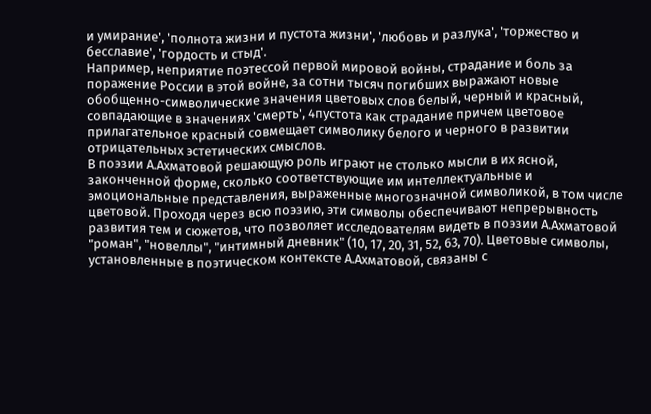и умирание', 'полнота жизни и пустота жизни', 'любовь и разлука', 'торжество и бесславие', 'гордость и стыд'.
Например, неприятие поэтессой первой мировой войны, страдание и боль за поражение России в этой войне, за сотни тысяч погибших выражают новые обобщенно-символические значения цветовых слов белый, черный и красный, совпадающие в значениях 'смерть', 4пустота как страдание причем цветовое прилагательное красный совмещает символику белого и черного в развитии отрицательных эстетических смыслов.
В поэзии А.Ахматовой решающую роль играют не столько мысли в их ясной, законченной форме, сколько соответствующие им интеллектуальные и эмоциональные представления, выраженные многозначной символикой, в том числе цветовой. Проходя через всю поэзию, эти символы обеспечивают непрерывность развития тем и сюжетов, что позволяет исследователям видеть в поэзии А.Ахматовой "роман", "новеллы", "интимный дневник" (10, 17, 20, 31, 52, 63, 70). Цветовые символы, установленные в поэтическом контексте А.Ахматовой, связаны с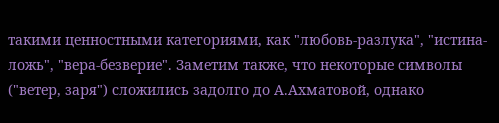такими ценностными категориями, как "любовь-разлука", "истина-ложь", "вера-безверие". Заметим также, что некоторые символы ("ветер, заря") сложились задолго до А.Ахматовой, однако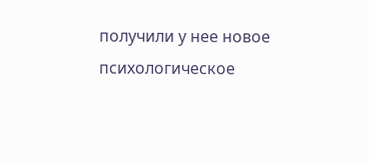получили у нее новое психологическое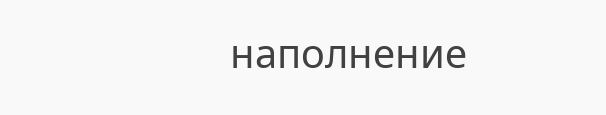наполнение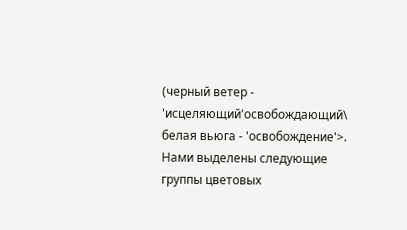(черный ветер - 'исцеляющий'освобождающий\ белая вьюга - 'освобождение'>.
Нами выделены следующие группы цветовых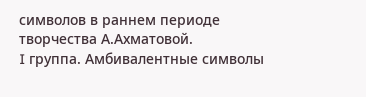символов в раннем периоде творчества А.Ахматовой.
I группа. Амбивалентные символы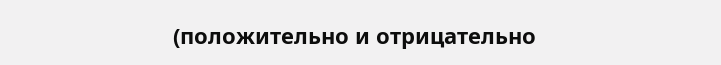(положительно и отрицательно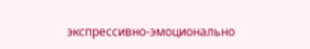экспрессивно-эмоционально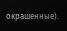окрашенные).